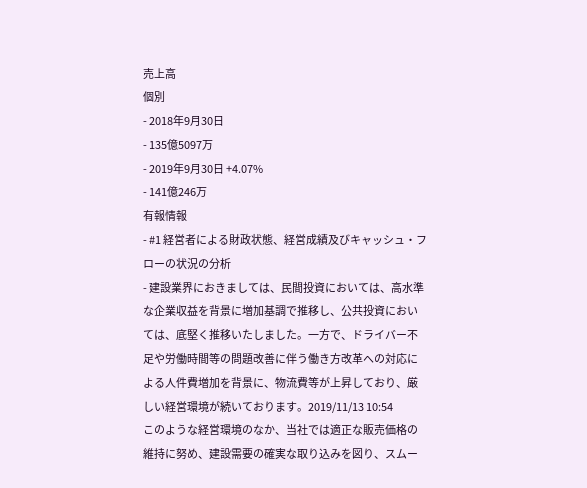売上高
個別
- 2018年9月30日
- 135億5097万
- 2019年9月30日 +4.07%
- 141億246万
有報情報
- #1 経営者による財政状態、経営成績及びキャッシュ・フローの状況の分析
- 建設業界におきましては、民間投資においては、高水準な企業収益を背景に増加基調で推移し、公共投資においては、底堅く推移いたしました。一方で、ドライバー不足や労働時間等の問題改善に伴う働き方改革への対応による人件費増加を背景に、物流費等が上昇しており、厳しい経営環境が続いております。2019/11/13 10:54
このような経営環境のなか、当社では適正な販売価格の維持に努め、建設需要の確実な取り込みを図り、スムー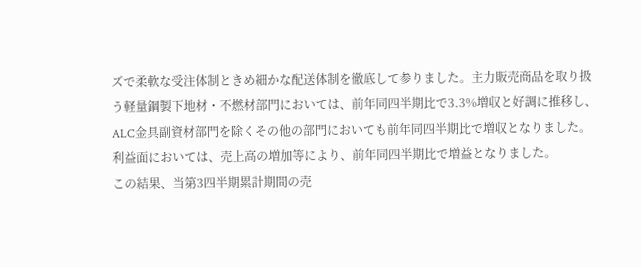ズで柔軟な受注体制ときめ細かな配送体制を徹底して参りました。主力販売商品を取り扱う軽量鋼製下地材・不燃材部門においては、前年同四半期比で3.3%増収と好調に推移し、ALC金具副資材部門を除くその他の部門においても前年同四半期比で増収となりました。利益面においては、売上高の増加等により、前年同四半期比で増益となりました。
この結果、当第3四半期累計期間の売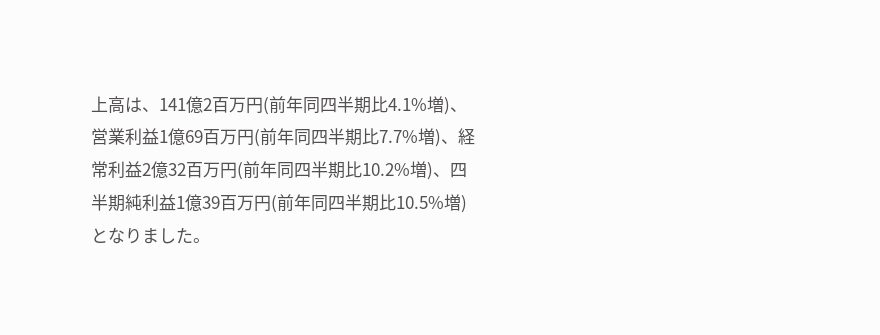上高は、141億2百万円(前年同四半期比4.1%増)、営業利益1億69百万円(前年同四半期比7.7%増)、経常利益2億32百万円(前年同四半期比10.2%増)、四半期純利益1億39百万円(前年同四半期比10.5%増)となりました。